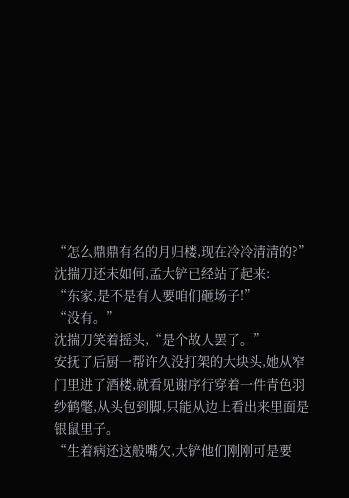“怎么鼎鼎有名的月归楼,现在冷冷清清的?”
沈揣刀还未如何,孟大铲已经站了起来:
“东家,是不是有人要咱们砸场子!”
“没有。”
沈揣刀笑着摇头,“是个故人罢了。”
安抚了后厨一帮许久没打架的大块头,她从窄门里进了酒楼,就看见谢序行穿着一件青色羽纱鹤氅,从头包到脚,只能从边上看出来里面是银鼠里子。
“生着病还这般嘴欠,大铲他们刚刚可是要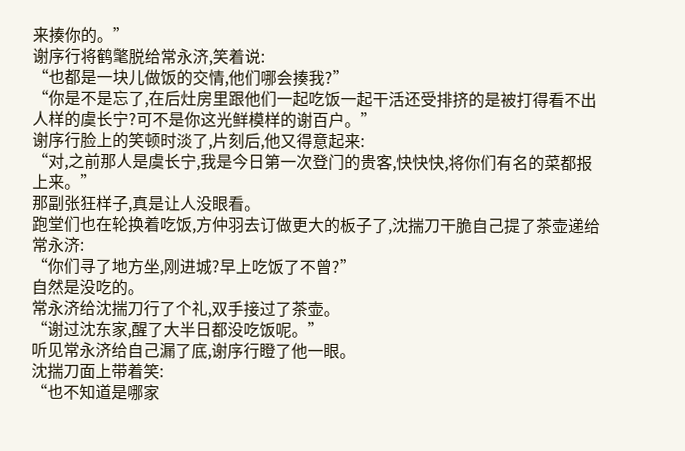来揍你的。”
谢序行将鹤氅脱给常永济,笑着说:
“也都是一块儿做饭的交情,他们哪会揍我?”
“你是不是忘了,在后灶房里跟他们一起吃饭一起干活还受排挤的是被打得看不出人样的虞长宁?可不是你这光鲜模样的谢百户。”
谢序行脸上的笑顿时淡了,片刻后,他又得意起来:
“对,之前那人是虞长宁,我是今日第一次登门的贵客,快快快,将你们有名的菜都报上来。”
那副张狂样子,真是让人没眼看。
跑堂们也在轮换着吃饭,方仲羽去订做更大的板子了,沈揣刀干脆自己提了茶壶递给常永济:
“你们寻了地方坐,刚进城?早上吃饭了不曾?”
自然是没吃的。
常永济给沈揣刀行了个礼,双手接过了茶壶。
“谢过沈东家,醒了大半日都没吃饭呢。”
听见常永济给自己漏了底,谢序行瞪了他一眼。
沈揣刀面上带着笑:
“也不知道是哪家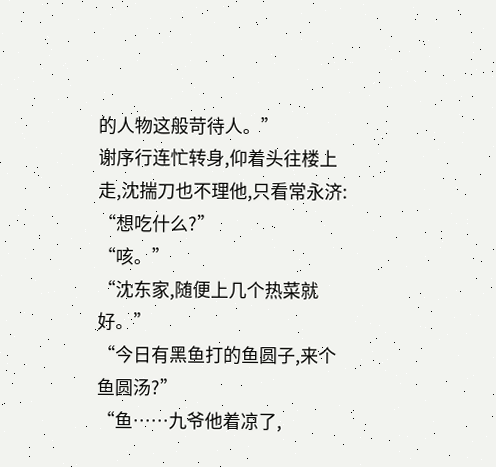的人物这般苛待人。”
谢序行连忙转身,仰着头往楼上走,沈揣刀也不理他,只看常永济:
“想吃什么?”
“咳。”
“沈东家,随便上几个热菜就好。”
“今日有黑鱼打的鱼圆子,来个鱼圆汤?”
“鱼……九爷他着凉了,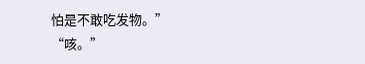怕是不敢吃发物。”
“咳。”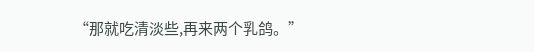“那就吃清淡些,再来两个乳鸽。”